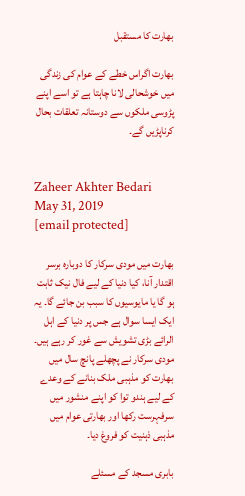بھارت کا مستقبل

بھارت اگراس خطے کے عوام کی زندگی میں خوشحالی لانا چاہتا ہے تو اسے اپنے پڑوسی ملکوں سے دوستانہ تعلقات بحال کرناپڑیں گے۔


Zaheer Akhter Bedari May 31, 2019
[email protected]

بھارت میں مودی سرکار کا دوبارہ برسر اقتدار آنا، کیا دنیا کے لیے فال نیک ثابت ہو گا یا مایوسیوں کا سبب بن جائے گا۔ یہ ایک ایسا سوال ہے جس پر دنیا کے اہل الرائے بڑی تشویش سے غور کر رہے ہیں۔ مودی سرکار نے پچھلے پانچ سال میں بھارت کو مذہبی ملک بنانے کے وعدے کے لیے ہندو توا کو اپنے منشور میں سرفہرست رکھا اور بھارتی عوام میں مذہبی ذہنیت کو فروغ دیا۔

بابری مسجد کے مسئلے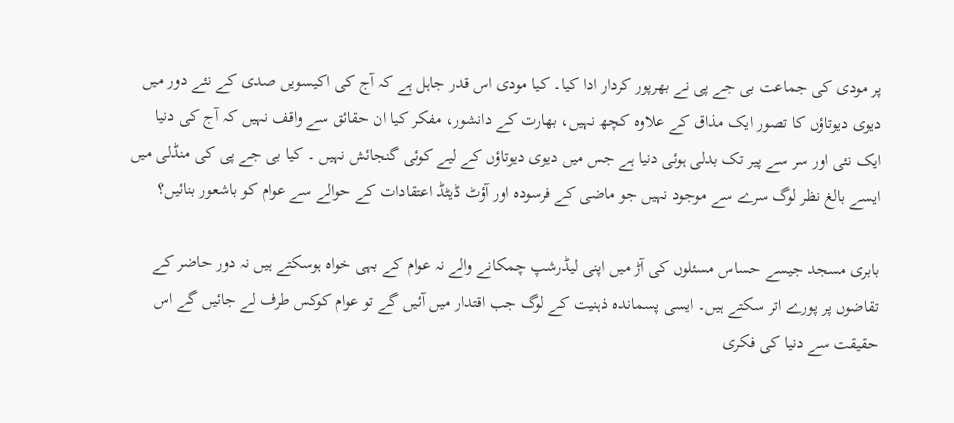پر مودی کی جماعت بی جے پی نے بھرپور کردار ادا کیا۔ کیا مودی اس قدر جاہل ہے کہ آج کی اکیسویں صدی کے نئے دور میں دیوی دیوتاؤں کا تصور ایک مذاق کے علاوہ کچھ نہیں، بھارت کے دانشور، مفکر کیا ان حقائق سے واقف نہیں کہ آج کی دنیا ایک نئی اور سر سے پیر تک بدلی ہوئی دنیا ہے جس میں دیوی دیوتاؤں کے لیے کوئی گنجائش نہیں ۔ کیا بی جے پی کی منڈلی میں ایسے بالغ نظر لوگ سرے سے موجود نہیں جو ماضی کے فرسودہ اور آؤٹ ڈیٹڈ اعتقادات کے حوالے سے عوام کو باشعور بنائیں؟

بابری مسجد جیسے حساس مسئلوں کی آڑ میں اپنی لیڈرشپ چمکانے والے نہ عوام کے بہی خواہ ہوسکتے ہیں نہ دور حاضر کے تقاضوں پر پورے اتر سکتے ہیں۔ ایسی پسماندہ ذہنیت کے لوگ جب اقتدار میں آئیں گے تو عوام کوکس طرف لے جائیں گے اس حقیقت سے دنیا کی فکری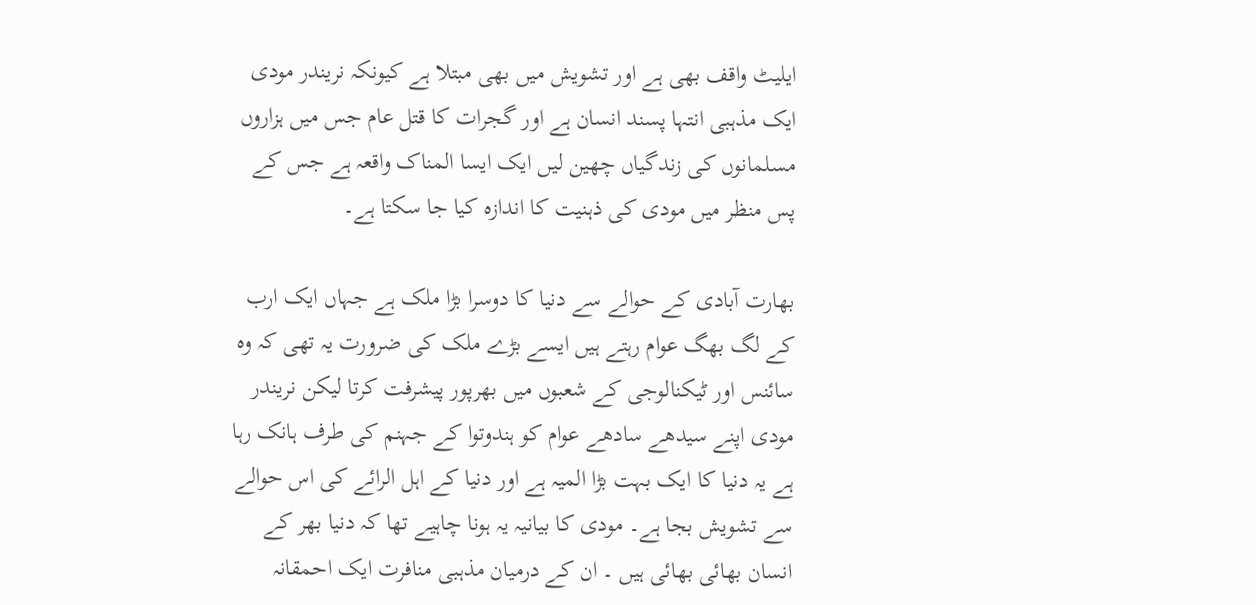ایلیٹ واقف بھی ہے اور تشویش میں بھی مبتلا ہے کیونکہ نریندر مودی ایک مذہبی انتہا پسند انسان ہے اور گجرات کا قتل عام جس میں ہزاروں مسلمانوں کی زندگیاں چھین لیں ایک ایسا المناک واقعہ ہے جس کے پس منظر میں مودی کی ذہنیت کا اندازہ کیا جا سکتا ہے۔

بھارت آبادی کے حوالے سے دنیا کا دوسرا بڑا ملک ہے جہاں ایک ارب کے لگ بھگ عوام رہتے ہیں ایسے بڑے ملک کی ضرورت یہ تھی کہ وہ سائنس اور ٹیکنالوجی کے شعبوں میں بھرپور پیشرفت کرتا لیکن نریندر مودی اپنے سیدھے سادھے عوام کو ہندوتوا کے جہنم کی طرف ہانک رہا ہے یہ دنیا کا ایک بہت بڑا المیہ ہے اور دنیا کے اہل الرائے کی اس حوالے سے تشویش بجا ہے۔ مودی کا بیانیہ یہ ہونا چاہیے تھا کہ دنیا بھر کے انسان بھائی بھائی ہیں ۔ ان کے درمیان مذہبی منافرت ایک احمقانہ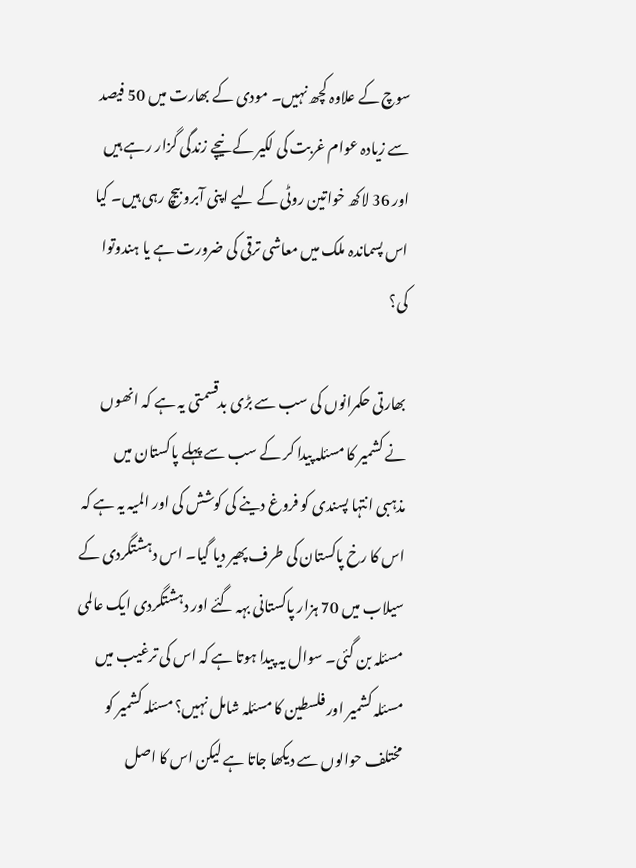سوچ کے علاوہ کچھ نہیں۔ مودی کے بھارت میں 50 فیصد سے زیادہ عوام غربت کی لکیر کے نیچے زندگی گزار رہے ہیں اور 36 لاکھ خواتین روٹی کے لیے اپنی آبرو بیچ رہی ہیں۔ کیا اس پسماندہ ملک میں معاشی ترقی کی ضرورت ہے یا ہندوتوا کی؟

بھارتی حکمرانوں کی سب سے بڑی بدقسمتی یہ ہے کہ انھوں نے کشمیر کا مسئلہ پیدا کر کے سب سے پہلے پاکستان میں مذہبی انتہا پسندی کو فروغ دینے کی کوشش کی اور المیہ یہ ہے کہ اس کا رخ پاکستان کی طرف پھیر دیا گیا۔ اس دہشتگردی کے سیلاب میں 70 ہزار پاکستانی بہہ گئے اور دہشتگردی ایک عالمی مسئلہ بن گئی۔ سوال یہ پیدا ہوتا ہے کہ اس کی ترغیب میں مسئلہ کشمیر اور فلسطین کا مسئلہ شامل نہیں؟ مسئلہ کشمیر کو مختلف حوالوں سے دیکھا جاتا ہے لیکن اس کا اصل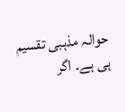حوالہ مذہبی تقسیم ہی ہے۔ اگر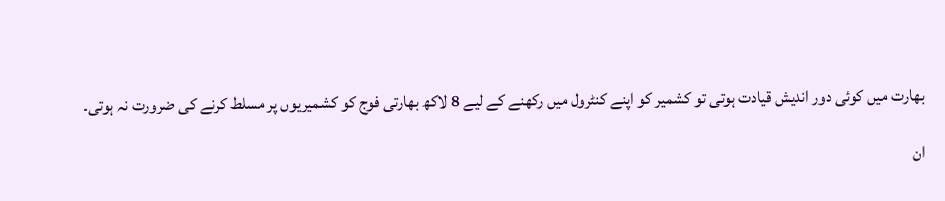بھارت میں کوئی دور اندیش قیادت ہوتی تو کشمیر کو اپنے کنٹرول میں رکھنے کے لیے 8 لاکھ بھارتی فوج کو کشمیریوں پر مسلط کرنے کی ضرورت نہ ہوتی۔

ان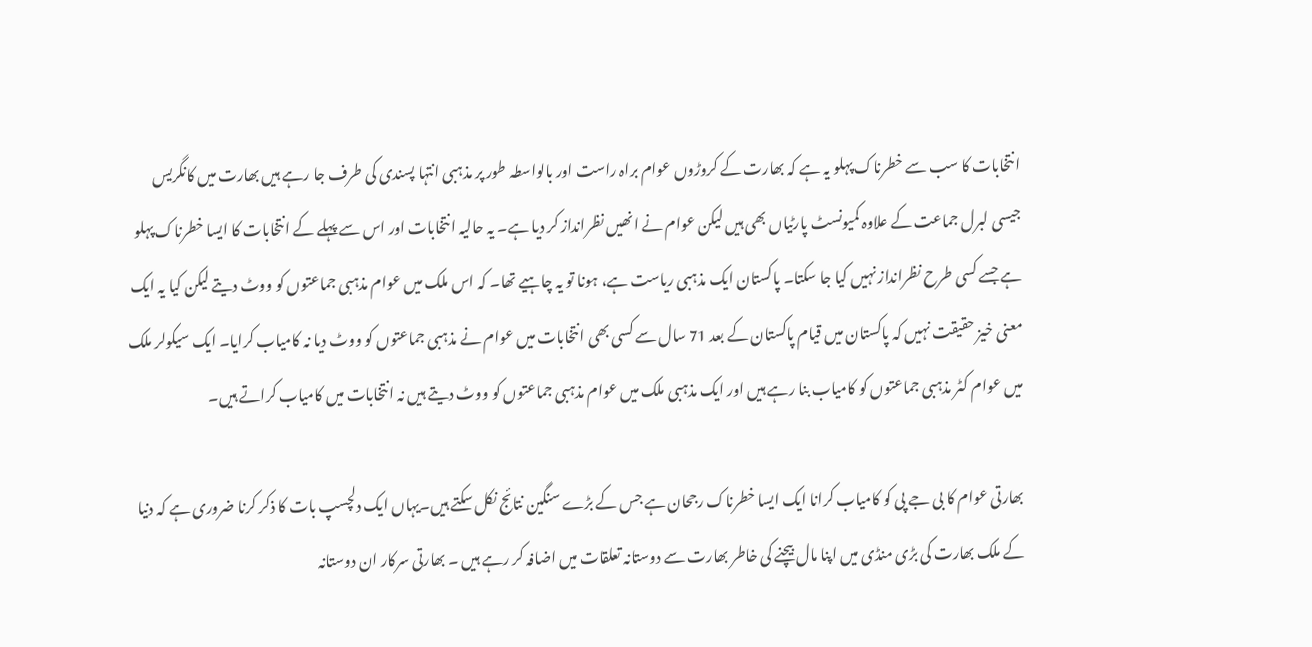انتخابات کا سب سے خطرناک پہلو یہ ہے کہ بھارت کے کروڑوں عوام براہ راست اور بالواسطہ طور پر مذہبی انتہا پسندی کی طرف جا رہے ہیں بھارت میں کانگریس جیسی لبرل جماعت کے علاوہ کمیونسٹ پارٹیاں بھی ہیں لیکن عوام نے انھیں نظرانداز کر دیا ہے۔ یہ حالیہ انتخابات اور اس سے پہلے کے انتخابات کا ایسا خطرناک پہلو ہے جسے کسی طرح نظرانداز نہیں کیا جا سکتا۔ پاکستان ایک مذہبی ریاست ہے، ہونا تو یہ چاہیے تھا۔ کہ اس ملک میں عوام مذہبی جماعتوں کو ووٹ دیتے لیکن کیا یہ ایک معنی خیز حقیقت نہیں کہ پاکستان میں قیام پاکستان کے بعد 71 سال سے کسی بھی انتخابات میں عوام نے مذہبی جماعتوں کو ووٹ دیا نہ کامیاب کرایا۔ ایک سیکولر ملک میں عوام کٹر مذہبی جماعتوں کو کامیاب بنا رہے ہیں اور ایک مذہبی ملک میں عوام مذہبی جماعتوں کو ووٹ دیتے ہیں نہ انتخابات میں کامیاب کراتے ہیں۔

بھارتی عوام کا بی جے پی کو کامیاب کرانا ایک ایسا خطرناک رجحان ہے جس کے بڑے سنگین نتائج نکل سکتے ہیں۔یہاں ایک دلچسپ بات کا ذکر کرنا ضروری ہے کہ دنیا کے ملک بھارت کی بڑی منڈی میں اپنا مال بیچنے کی خاطر بھارت سے دوستانہ تعلقات میں اضافہ کر رہے ہیں ۔ بھارتی سرکار ان دوستانہ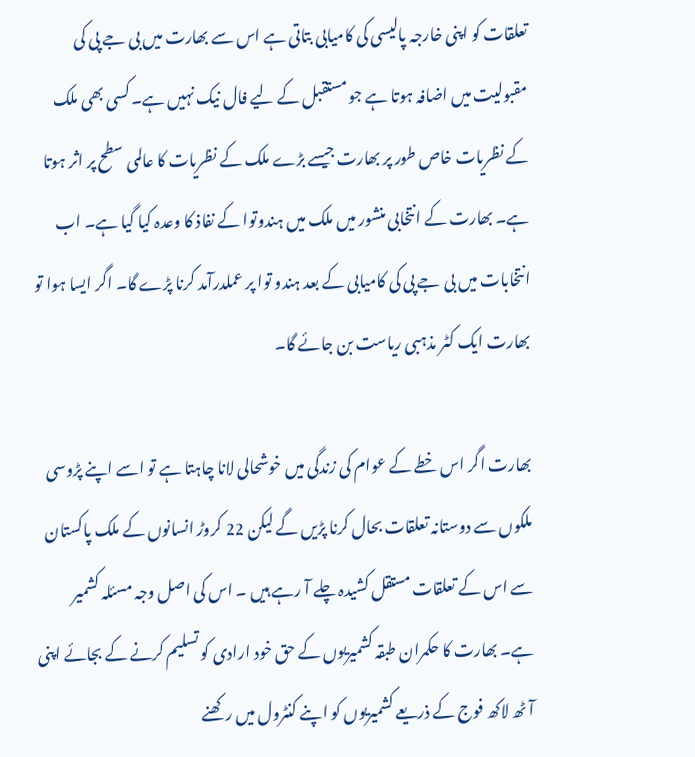تعلقات کو اپنی خارجہ پالیسی کی کامیابی بتاتی ہے اس سے بھارت میں بی جے پی کی مقبولیت میں اضافہ ہوتا ہے جو مستقبل کے لیے فال نیک نہیں ہے۔ کسی بھی ملک کے نظریات خاص طور پر بھارت جیسے بڑے ملک کے نظریات کا عالمی سطح پر اثر ہوتا ہے۔ بھارت کے انتخابی منشور میں ملک میں ہندوتوا کے نفاذ کا وعدہ کیا گیا ہے۔ اب انتخابات میں بی جے پی کی کامیابی کے بعد ہندو توا پر عملدرآمد کرنا پڑے گا۔ اگر ایسا ہوا تو بھارت ایک کٹر مذہبی ریاست بن جائے گا۔

بھارت اگر اس خطے کے عوام کی زندگی میں خوشحالی لانا چاہتا ہے تو اسے اپنے پڑوسی ملکوں سے دوستانہ تعلقات بحال کرنا پڑیں گے لیکن 22 کروڑ انسانوں کے ملک پاکستان سے اس کے تعلقات مستقل کشیدہ چلے آ رہے ہیں ۔ اس کی اصل وجہ مسئلہ کشمیر ہے۔ بھارت کا حکمران طبقہ کشمیریوں کے حق خود ارادی کو تسلیم کرنے کے بجائے اپنی آٹھ لاکھ فوج کے ذریعے کشمیریوں کو اپنے کنٹرول میں رکھنے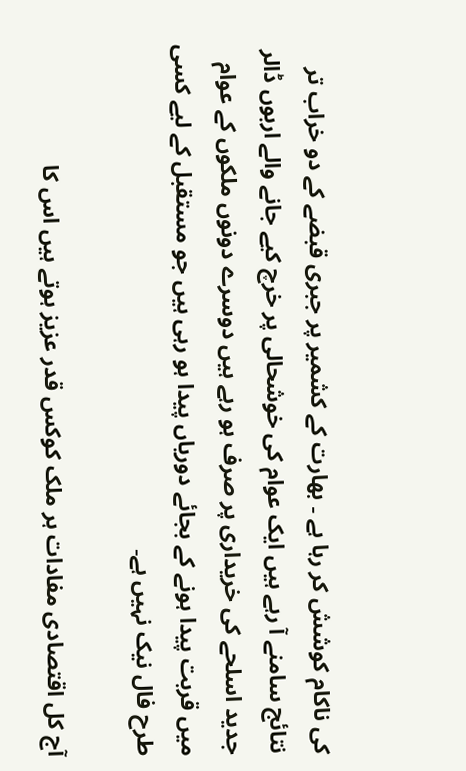کی ناکام کوشش کر رہا ہے ۔ بھارت کے کشمیر پر جبری قبضے کے دو خراب تر نتائج سامنے آ رہے ہیں ایک عوام کی خوشحالی پر خرچ کیے جانے والے اربوں ڈالر جدید اسلحے کی خریداری پر صرف ہو رہے ہیں دوسرے دونوں ملکوں کے عوام میں قربت پیدا ہونے کے بجائے دوریاں پیدا ہو رہی ہیں جو مستقبل کے لیے کسی طرح فال نیک نہیں ہے۔

آج کل اقتصادی مفادات ہر ملک کوکس قدر عزیز ہوتے ہیں اس کا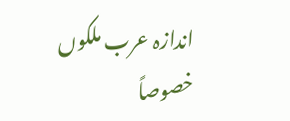اندازہ عرب ملکوں خصوصاً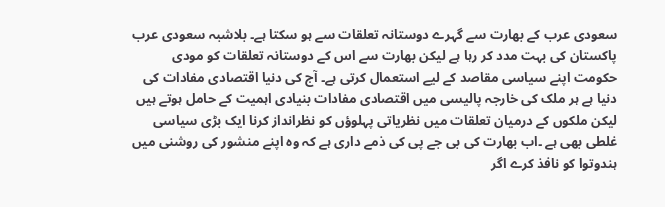سعودی عرب کے بھارت سے گہرے دوستانہ تعلقات سے ہو سکتا ہے۔ بلاشبہ سعودی عرب پاکستان کی بہت مدد کر رہا ہے لیکن بھارت سے اس کے دوستانہ تعلقات کو مودی حکومت اپنے سیاسی مقاصد کے لیے استعمال کرتی ہے۔ آج کی دنیا اقتصادی مفادات کی دنیا ہے ہر ملک کی خارجہ پالیسی میں اقتصادی مفادات بنیادی اہمیت کے حامل ہوتے ہیں لیکن ملکوں کے درمیان تعلقات میں نظریاتی پہلوؤں کو نظرانداز کرنا ایک بڑی سیاسی غلطی بھی ہے ۔اب بھارت کی بی جے پی کی ذمے داری ہے کہ وہ اپنے منشور کی روشنی میں ہندوتوا کو نافذ کرے اگر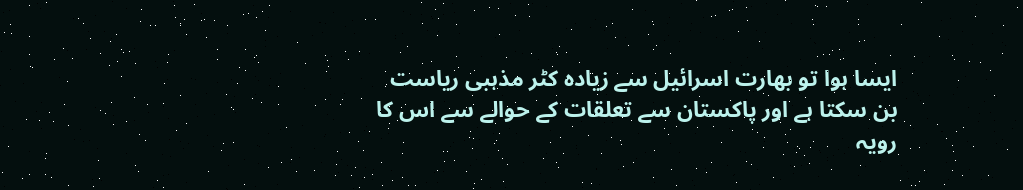ایسا ہوا تو بھارت اسرائیل سے زیادہ کٹر مذہبی ریاست بن سکتا ہے اور پاکستان سے تعلقات کے حوالے سے اس کا رویہ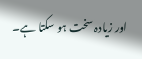اور زیادہ سخت ہو سکتا ہے۔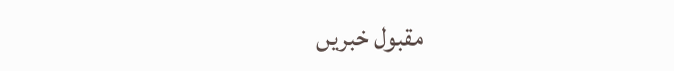مقبول خبریں